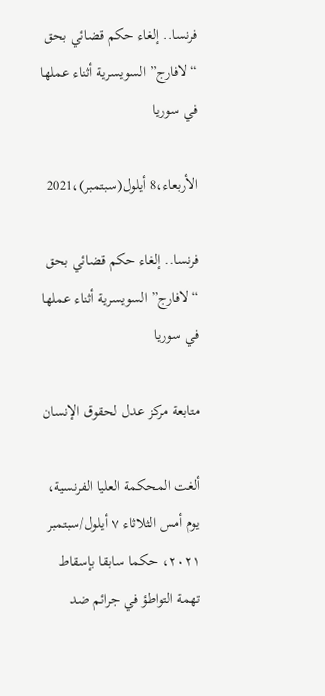فرنسا.. إلغاء حكم قضائي بحق “لافارج” السويسرية أثناء عملها في سوريا

الأربعاء،8 أيلول(سبتمبر)،2021

فرنسا.. إلغاء حكم قضائي بحق “لافارج” السويسرية أثناء عملها في سوريا

متابعة مركز عدل لحقوق الإنسان

ألغت المحكمة العليا الفرنسية، يوم أمس الثلاثاء ٧ أيلول/سبتمبر ٢٠٢١، حكما سابقا بإسقاط تهمة التواطؤ في جرائم ضد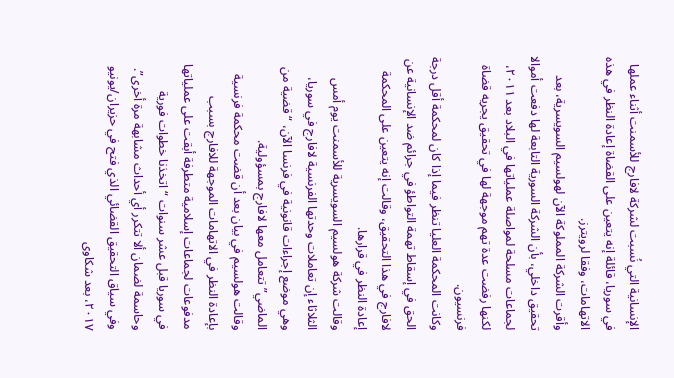الإنسانية التي نُسبت لشركة لافارج للأسمنت أثناء عملها في سوريا، قائلة إنه يتعين على القضاة إعادة النظر في هذه الاتهامات، وفقا لرويترز.
وأقرت الشركة المملوكة الآن لهولسيم السويسرية، بعد تحقيق داخلي، بأن الشركة السورية التابعة لها دفعت أموالا لجماعات مسلحة لمواصلة عملياتها في البلاد بعد ٢٠١١، لكنها رفضت عدة تهم موجهة لها في تحقيق يجريه قضاة فرنسيون.
وكانت المحكمة العليا تنظر فيما إذا كان لمحكمة أقل درجة الحق في إسقاط تهمة التواطؤ في جرائم ضد الإنسانية عن لافارج في هذا التحقيق، وقالت إنه يتعين على المحكمة إعادة النظر في قرارها.
وقالت شركة هولسيم السويسرية للأسمنت يوم أمس الثلاثاء إن تعاملات وحدتها الفرنسية لافارج في سوريا، وهي موضع إجراءات قانونية في فرنسا الآن، “قضية من الماضي” تتعامل معها لافارج بمسؤولية.
وقالت هولسيم في بيان بعد أن قضت محكمة فرنسية بإعادة النظر في الاتهامات الموجهة للافارج بسبب مدفوعات لجماعات إسلامية متطرفة أبقت على عملياتها في سوريا قبل عشر سنوات “اتخذنا خطوات فورية وحاسمة لضمان ألا تتكرر أي أحداث مشابهة مرة أخرى”.
وفي سياق التحقيق القضائي الذي فتح في حزيران/يونيو ٢٠١٧، بعد شكاوى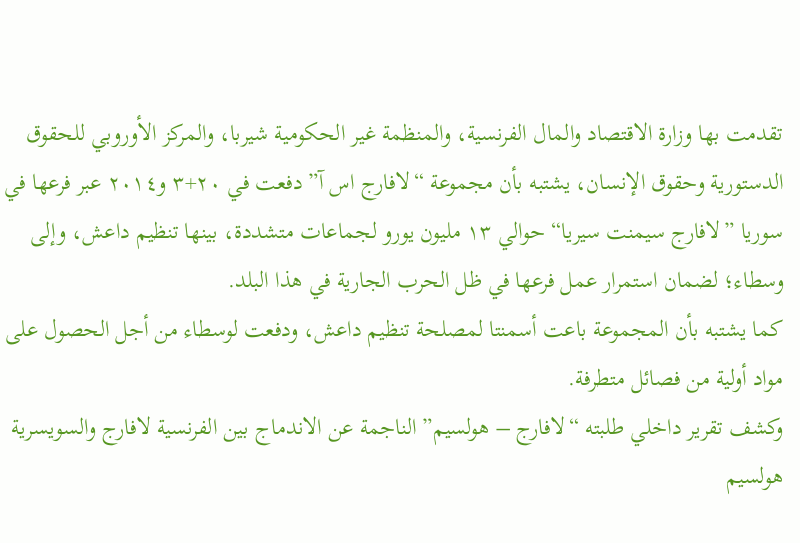تقدمت بها وزارة الاقتصاد والمال الفرنسية، والمنظمة غير الحكومية شيربا، والمركز الأوروبي للحقوق الدستورية وحقوق الإنسان، يشتبه بأن مجموعة “لافارج اس آ” دفعت في ٢٠+٣ و٢٠١٤ عبر فرعها في سوريا ”لافارج سيمنت سيريا“ حوالي ١٣ مليون يورو لجماعات متشددة، بينها تنظيم داعش، وإلى وسطاء؛ لضمان استمرار عمل فرعها في ظل الحرب الجارية في هذا البلد.
كما يشتبه بأن المجموعة باعت أسمنتا لمصلحة تنظيم داعش، ودفعت لوسطاء من أجل الحصول على مواد أولية من فصائل متطرفة.
وكشف تقرير داخلي طلبته “لافارج – هولسيم” الناجمة عن الاندماج بين الفرنسية لافارج والسويسرية هولسيم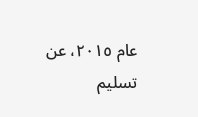عام ٢٠١٥، عن تسليم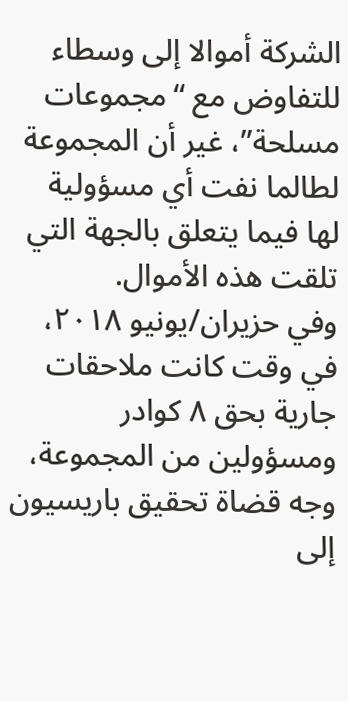الشركة أموالا إلى وسطاء للتفاوض مع “مجموعات مسلحة”، غير أن المجموعة لطالما نفت أي مسؤولية لها فيما يتعلق بالجهة التي تلقت هذه الأموال.
وفي حزيران/يونيو ٢٠١٨، في وقت كانت ملاحقات جارية بحق ٨ كوادر ومسؤولين من المجموعة، وجه قضاة تحقيق باريسيون إلى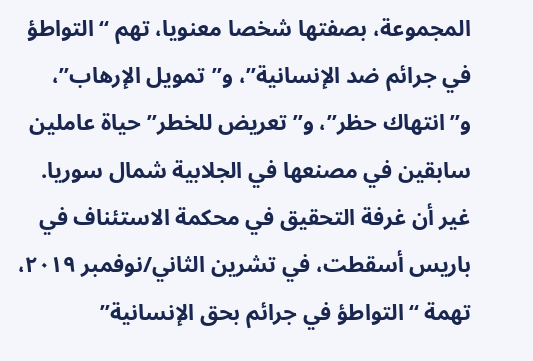المجموعة، بصفتها شخصا معنويا، تهم “التواطؤ في جرائم ضد الإنسانية”، و”تمويل الإرهاب”، و”انتهاك حظر”، و”تعريض للخطر” حياة عاملين سابقين في مصنعها في الجلابية شمال سوريا.
غير أن غرفة التحقيق في محكمة الاستئناف في باريس أسقطت، في تشرين الثاني/نوفمبر ٢٠١٩، تهمة “التواطؤ في جرائم بحق الإنسانية”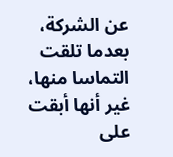عن الشركة، بعدما تلقت التماسا منها، غير أنها أبقت على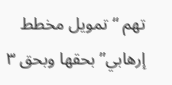تهم “تمويل مخطط إرهابي” بحقها وبحق ٣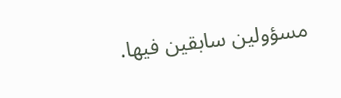مسؤولين سابقين فيها.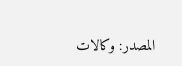المصدر: وكالات